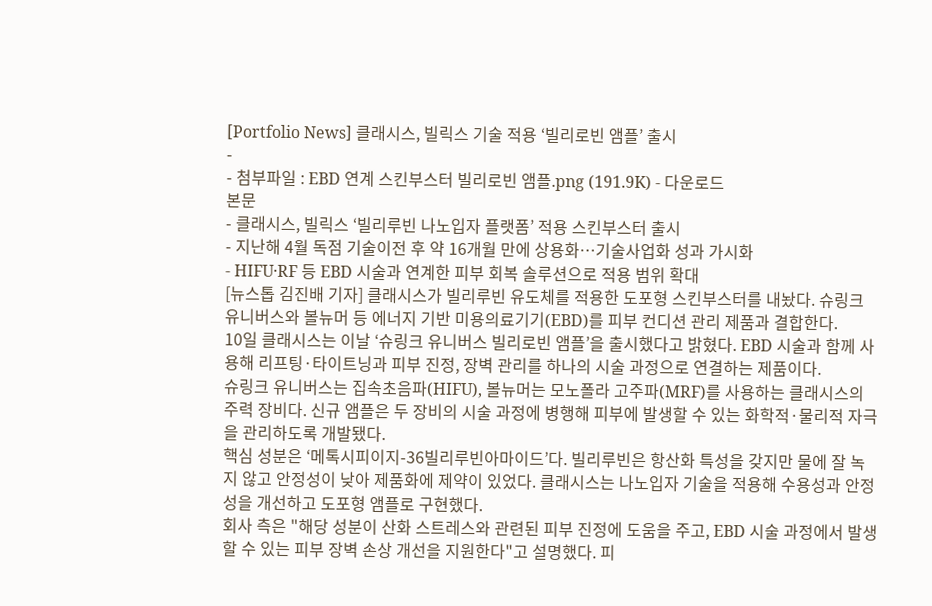[Portfolio News] 클래시스, 빌릭스 기술 적용 ‘빌리로빈 앰플’ 출시
-
- 첨부파일 : EBD 연계 스킨부스터 빌리로빈 앰플.png (191.9K) - 다운로드
본문
- 클래시스, 빌릭스 ‘빌리루빈 나노입자 플랫폼’ 적용 스킨부스터 출시
- 지난해 4월 독점 기술이전 후 약 16개월 만에 상용화…기술사업화 성과 가시화
- HIFU·RF 등 EBD 시술과 연계한 피부 회복 솔루션으로 적용 범위 확대
[뉴스톱 김진배 기자] 클래시스가 빌리루빈 유도체를 적용한 도포형 스킨부스터를 내놨다. 슈링크 유니버스와 볼뉴머 등 에너지 기반 미용의료기기(EBD)를 피부 컨디션 관리 제품과 결합한다.
10일 클래시스는 이날 ‘슈링크 유니버스 빌리로빈 앰플’을 출시했다고 밝혔다. EBD 시술과 함께 사용해 리프팅·타이트닝과 피부 진정, 장벽 관리를 하나의 시술 과정으로 연결하는 제품이다.
슈링크 유니버스는 집속초음파(HIFU), 볼뉴머는 모노폴라 고주파(MRF)를 사용하는 클래시스의 주력 장비다. 신규 앰플은 두 장비의 시술 과정에 병행해 피부에 발생할 수 있는 화학적·물리적 자극을 관리하도록 개발됐다.
핵심 성분은 ‘메톡시피이지-36빌리루빈아마이드’다. 빌리루빈은 항산화 특성을 갖지만 물에 잘 녹지 않고 안정성이 낮아 제품화에 제약이 있었다. 클래시스는 나노입자 기술을 적용해 수용성과 안정성을 개선하고 도포형 앰플로 구현했다.
회사 측은 "해당 성분이 산화 스트레스와 관련된 피부 진정에 도움을 주고, EBD 시술 과정에서 발생할 수 있는 피부 장벽 손상 개선을 지원한다"고 설명했다. 피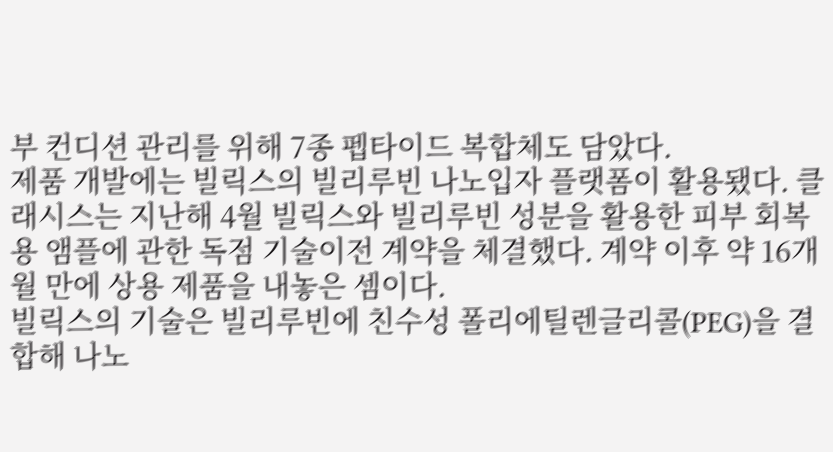부 컨디션 관리를 위해 7종 펩타이드 복합체도 담았다.
제품 개발에는 빌릭스의 빌리루빈 나노입자 플랫폼이 활용됐다. 클래시스는 지난해 4월 빌릭스와 빌리루빈 성분을 활용한 피부 회복용 앰플에 관한 독점 기술이전 계약을 체결했다. 계약 이후 약 16개월 만에 상용 제품을 내놓은 셈이다.
빌릭스의 기술은 빌리루빈에 친수성 폴리에틸렌글리콜(PEG)을 결합해 나노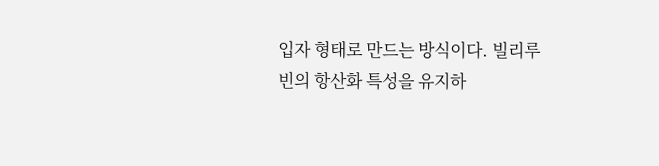입자 형태로 만드는 방식이다. 빌리루빈의 항산화 특성을 유지하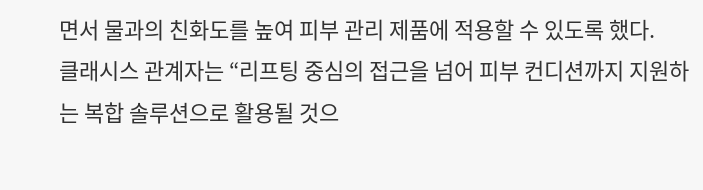면서 물과의 친화도를 높여 피부 관리 제품에 적용할 수 있도록 했다.
클래시스 관계자는 “리프팅 중심의 접근을 넘어 피부 컨디션까지 지원하는 복합 솔루션으로 활용될 것으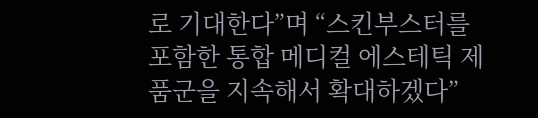로 기대한다”며 “스킨부스터를 포함한 통합 메디컬 에스테틱 제품군을 지속해서 확대하겠다”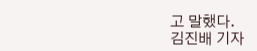고 말했다.
김진배 기자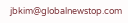jbkim@globalnewstop.com